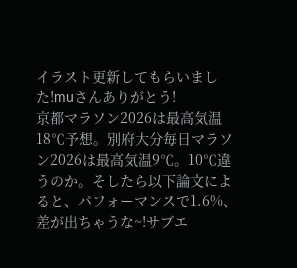イラスト更新してもらいました!muさんありがとう!
京都マラソン2026は最高気温18℃予想。別府大分毎日マラソン2026は最高気温9℃。10℃違うのか。そしたら以下論文によると、パフォーマンスで1.6%、差が出ちゃうな~!サブエ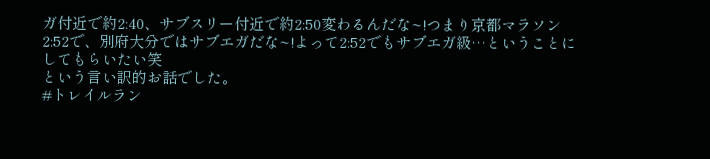ガ付近で約2:40、サブスリー付近で約2:50変わるんだな~!つまり京都マラソン2:52で、別府大分ではサブエガだな~!よって2:52でもサブエガ級…ということにしてもらいたい笑
という言い訳的お話でした。
#トレイルラン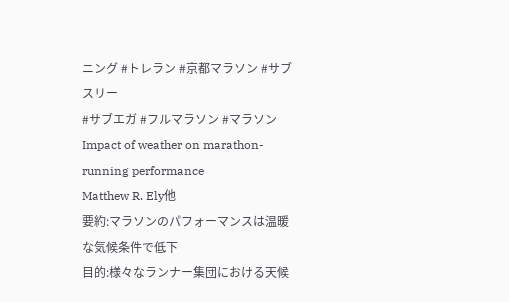ニング #トレラン #京都マラソン #サブスリー
#サブエガ #フルマラソン #マラソン
Impact of weather on marathon-running performance
Matthew R. Ely他
要約:マラソンのパフォーマンスは温暖な気候条件で低下
目的:様々なランナー集団における天候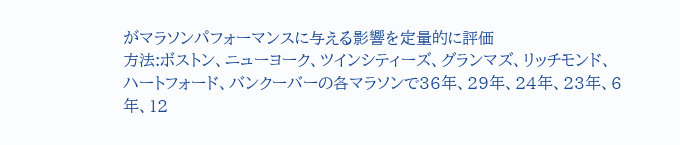がマラソンパフォーマンスに与える影響を定量的に評価
方法:ボストン、ニューヨーク、ツインシティーズ、グランマズ、リッチモンド、ハートフォード、バンクーバーの各マラソンで36年、29年、24年、23年、6年、12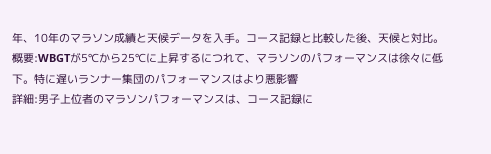年、10年のマラソン成績と天候データを入手。コース記録と比較した後、天候と対比。
概要:WBGTが5℃から25℃に上昇するにつれて、マラソンのパフォーマンスは徐々に低下。特に遅いランナー集団のパフォーマンスはより悪影響
詳細:男子上位者のマラソンパフォーマンスは、コース記録に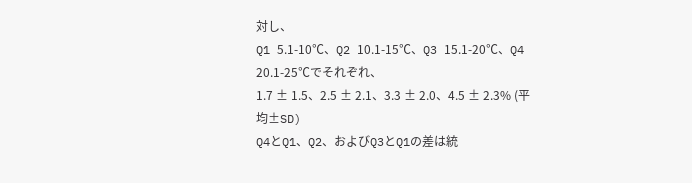対し、
Q1 5.1-10℃、Q2 10.1-15℃、Q3 15.1-20℃、Q4 20.1-25℃でそれぞれ、
1.7 ± 1.5、2.5 ± 2.1、3.3 ± 2.0、4.5 ± 2.3% (平均±SD)
Q4とQ1、Q2、およびQ3とQ1の差は統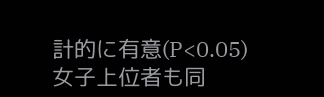計的に有意(P<0.05)
女子上位者も同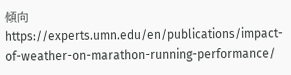傾向
https://experts.umn.edu/en/publications/impact-of-weather-on-marathon-running-performance/